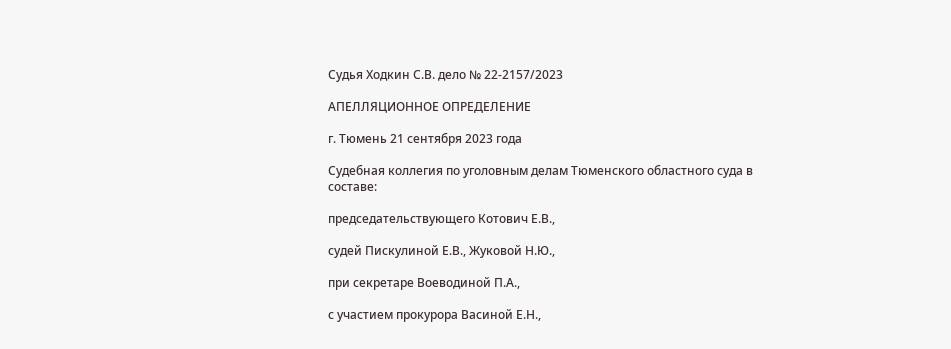Судья Ходкин С.В. дело № 22-2157/2023

АПЕЛЛЯЦИОННОЕ ОПРЕДЕЛЕНИЕ

г. Тюмень 21 сентября 2023 года

Судебная коллегия по уголовным делам Тюменского областного суда в составе:

председательствующего Котович Е.В.,

судей Пискулиной Е.В., Жуковой Н.Ю.,

при секретаре Воеводиной П.А.,

с участием прокурора Васиной Е.Н.,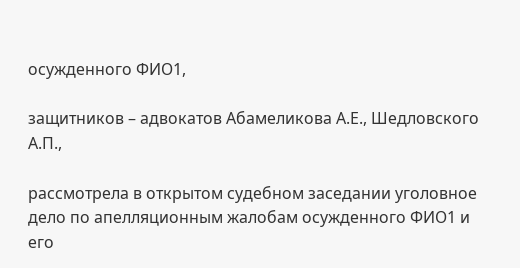осужденного ФИО1,

защитников – адвокатов Абамеликова А.Е., Шедловского А.П.,

рассмотрела в открытом судебном заседании уголовное дело по апелляционным жалобам осужденного ФИО1 и его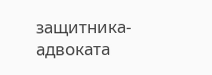защитника-адвоката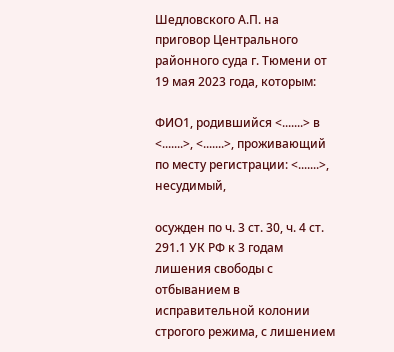Шедловского А.П. на приговор Центрального районного суда г. Тюмени от 19 мая 2023 года, которым:

ФИО1, родившийся <.......> в <.......>, <.......>, проживающий по месту регистрации: <.......>, несудимый,

осужден по ч. 3 ст. 30, ч. 4 ст. 291.1 УК РФ к 3 годам лишения свободы с отбыванием в исправительной колонии строгого режима, с лишением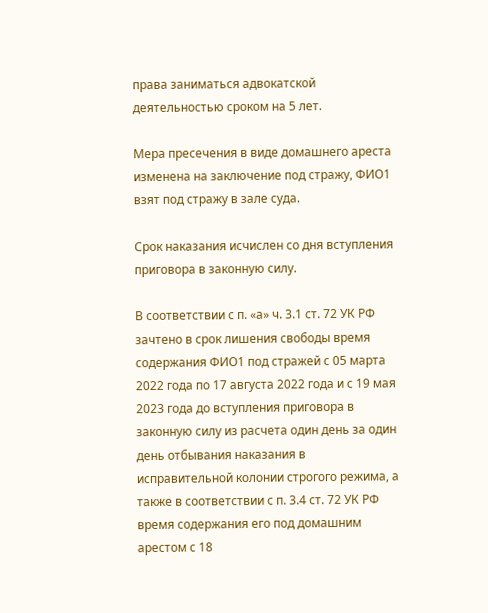права заниматься адвокатской деятельностью сроком на 5 лет.

Мера пресечения в виде домашнего ареста изменена на заключение под стражу, ФИО1 взят под стражу в зале суда.

Срок наказания исчислен со дня вступления приговора в законную силу.

В соответствии с п. «а» ч. 3.1 ст. 72 УК РФ зачтено в срок лишения свободы время содержания ФИО1 под стражей с 05 марта 2022 года по 17 августа 2022 года и с 19 мая 2023 года до вступления приговора в законную силу из расчета один день за один день отбывания наказания в исправительной колонии строгого режима, а также в соответствии с п. 3.4 ст. 72 УК РФ время содержания его под домашним арестом с 18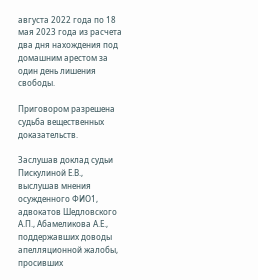августа 2022 года по 18 мая 2023 года из расчета два дня нахождения под домашним арестом за один день лишения свободы.

Приговором разрешена судьба вещественных доказательств.

Заслушав доклад судьи Пискулиной Е.В., выслушав мнения осужденного ФИО1, адвокатов Шедловского А.П., Абамеликова А.Е., поддержавших доводы апелляционной жалобы, просивших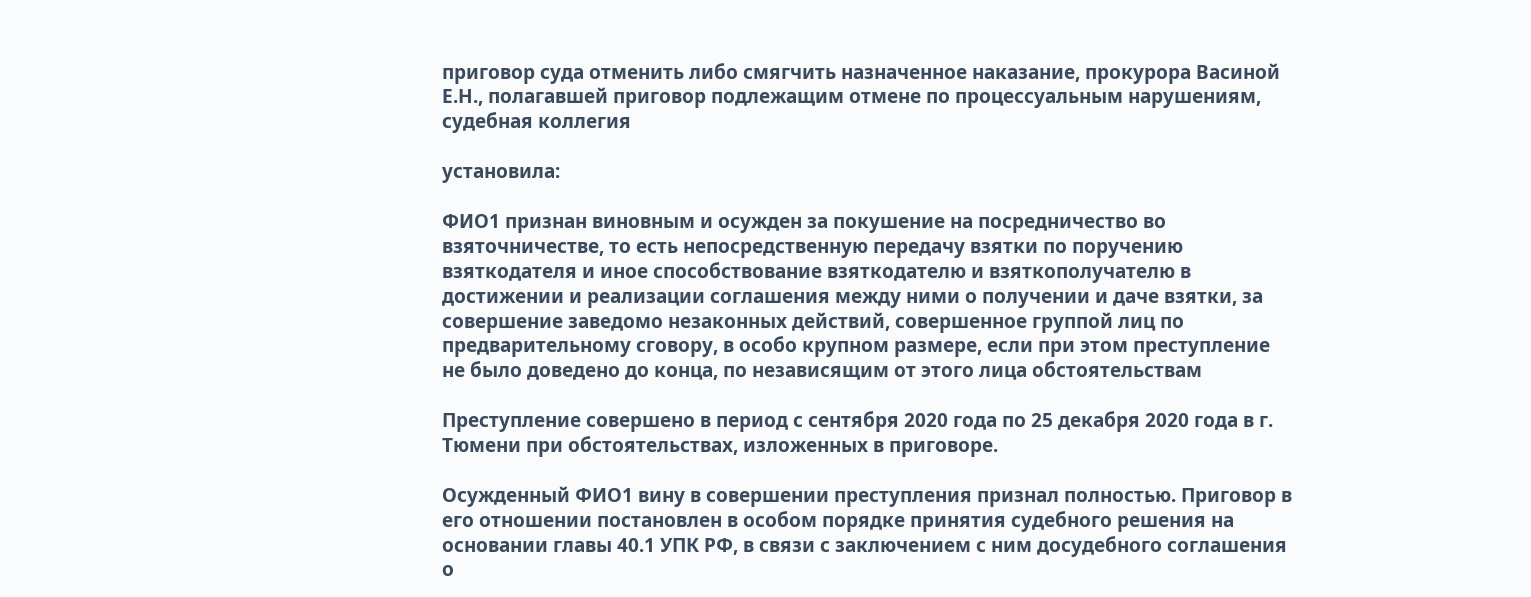приговор суда отменить либо смягчить назначенное наказание, прокурора Васиной Е.Н., полагавшей приговор подлежащим отмене по процессуальным нарушениям, судебная коллегия

установила:

ФИО1 признан виновным и осужден за покушение на посредничество во взяточничестве, то есть непосредственную передачу взятки по поручению взяткодателя и иное способствование взяткодателю и взяткополучателю в достижении и реализации соглашения между ними о получении и даче взятки, за совершение заведомо незаконных действий, совершенное группой лиц по предварительному сговору, в особо крупном размере, если при этом преступление не было доведено до конца, по независящим от этого лица обстоятельствам

Преступление совершено в период с сентября 2020 года по 25 декабря 2020 года в г. Тюмени при обстоятельствах, изложенных в приговоре.

Осужденный ФИО1 вину в совершении преступления признал полностью. Приговор в его отношении постановлен в особом порядке принятия судебного решения на основании главы 40.1 УПК РФ, в связи с заключением с ним досудебного соглашения о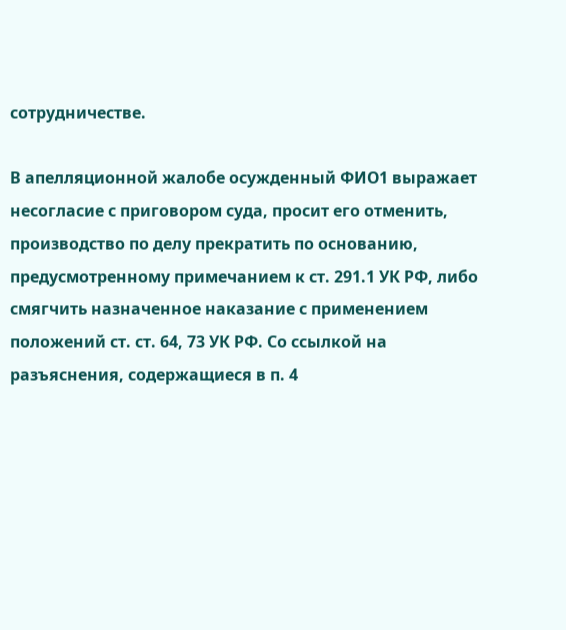сотрудничестве.

В апелляционной жалобе осужденный ФИО1 выражает несогласие с приговором суда, просит его отменить, производство по делу прекратить по основанию, предусмотренному примечанием к ст. 291.1 УК РФ, либо смягчить назначенное наказание с применением положений ст. ст. 64, 73 УК РФ. Со ссылкой на разъяснения, содержащиеся в п. 4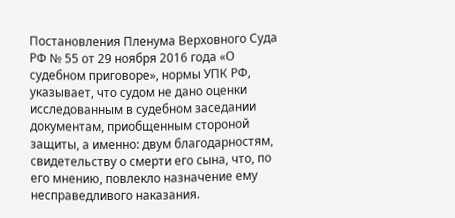Постановления Пленума Верховного Суда РФ № 55 от 29 ноября 2016 года «О судебном приговоре», нормы УПК РФ, указывает, что судом не дано оценки исследованным в судебном заседании документам, приобщенным стороной защиты, а именно: двум благодарностям, свидетельству о смерти его сына, что, по его мнению, повлекло назначение ему несправедливого наказания.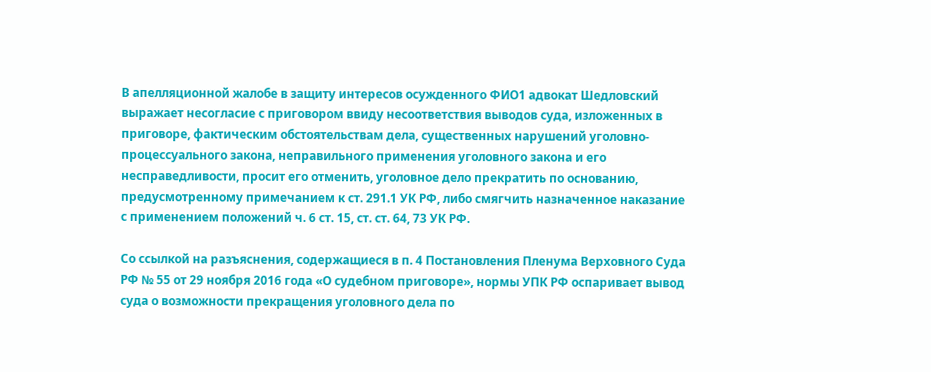В апелляционной жалобе в защиту интересов осужденного ФИО1 адвокат Шедловский выражает несогласие с приговором ввиду несоответствия выводов суда, изложенных в приговоре, фактическим обстоятельствам дела, существенных нарушений уголовно-процессуального закона, неправильного применения уголовного закона и его несправедливости, просит его отменить, уголовное дело прекратить по основанию, предусмотренному примечанием к ст. 291.1 УК РФ, либо смягчить назначенное наказание с применением положений ч. 6 ст. 15, ст. ст. 64, 73 УК РФ.

Со ссылкой на разъяснения, содержащиеся в п. 4 Постановления Пленума Верховного Суда РФ № 55 от 29 ноября 2016 года «О судебном приговоре», нормы УПК РФ оспаривает вывод суда о возможности прекращения уголовного дела по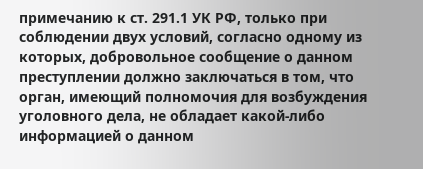примечанию к ст. 291.1 УК РФ, только при соблюдении двух условий, согласно одному из которых, добровольное сообщение о данном преступлении должно заключаться в том, что орган, имеющий полномочия для возбуждения уголовного дела, не обладает какой-либо информацией о данном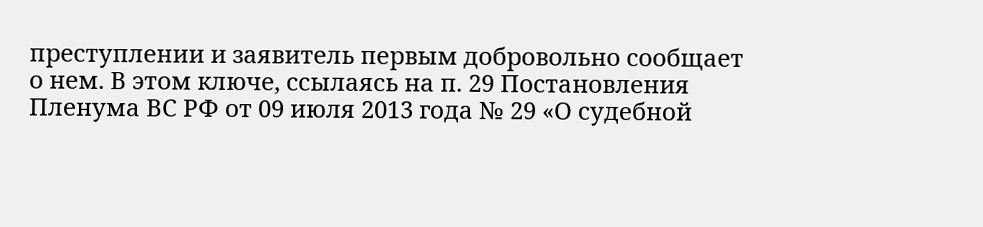преступлении и заявитель первым добровольно сообщает о нем. В этом ключе, ссылаясь на п. 29 Постановления Пленума ВС РФ от 09 июля 2013 года № 29 «О судебной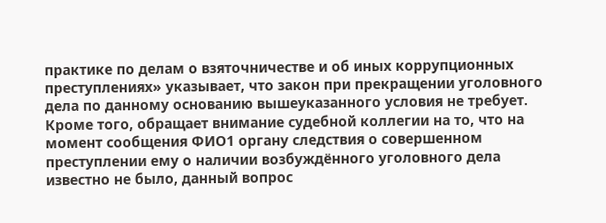практике по делам о взяточничестве и об иных коррупционных преступлениях» указывает, что закон при прекращении уголовного дела по данному основанию вышеуказанного условия не требует. Кроме того, обращает внимание судебной коллегии на то, что на момент сообщения ФИО1 органу следствия о совершенном преступлении ему о наличии возбуждённого уголовного дела известно не было, данный вопрос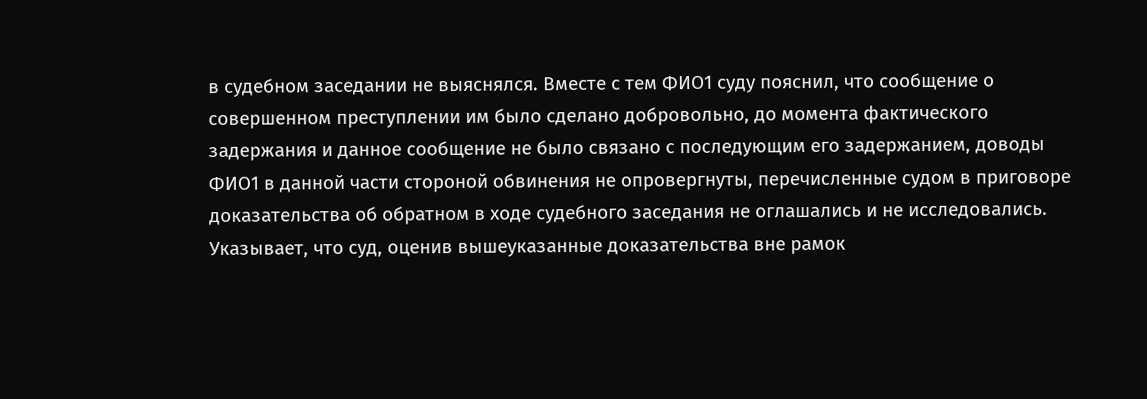в судебном заседании не выяснялся. Вместе с тем ФИО1 суду пояснил, что сообщение о совершенном преступлении им было сделано добровольно, до момента фактического задержания и данное сообщение не было связано с последующим его задержанием, доводы ФИО1 в данной части стороной обвинения не опровергнуты, перечисленные судом в приговоре доказательства об обратном в ходе судебного заседания не оглашались и не исследовались. Указывает, что суд, оценив вышеуказанные доказательства вне рамок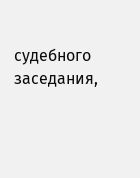судебного заседания,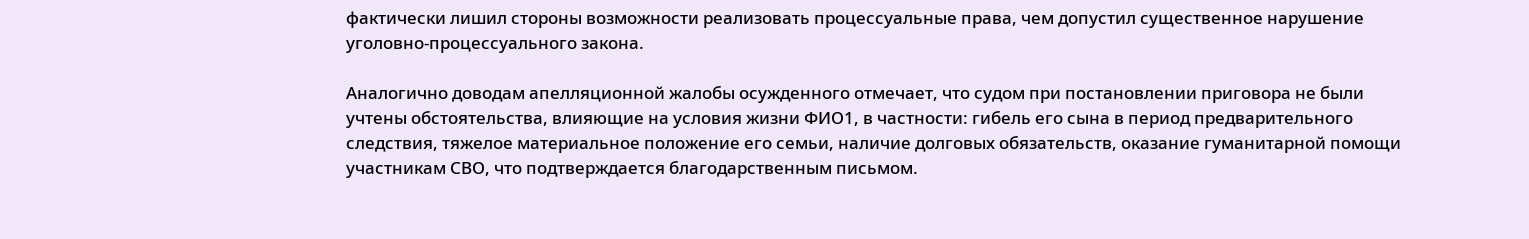фактически лишил стороны возможности реализовать процессуальные права, чем допустил существенное нарушение уголовно-процессуального закона.

Аналогично доводам апелляционной жалобы осужденного отмечает, что судом при постановлении приговора не были учтены обстоятельства, влияющие на условия жизни ФИО1, в частности: гибель его сына в период предварительного следствия, тяжелое материальное положение его семьи, наличие долговых обязательств, оказание гуманитарной помощи участникам СВО, что подтверждается благодарственным письмом.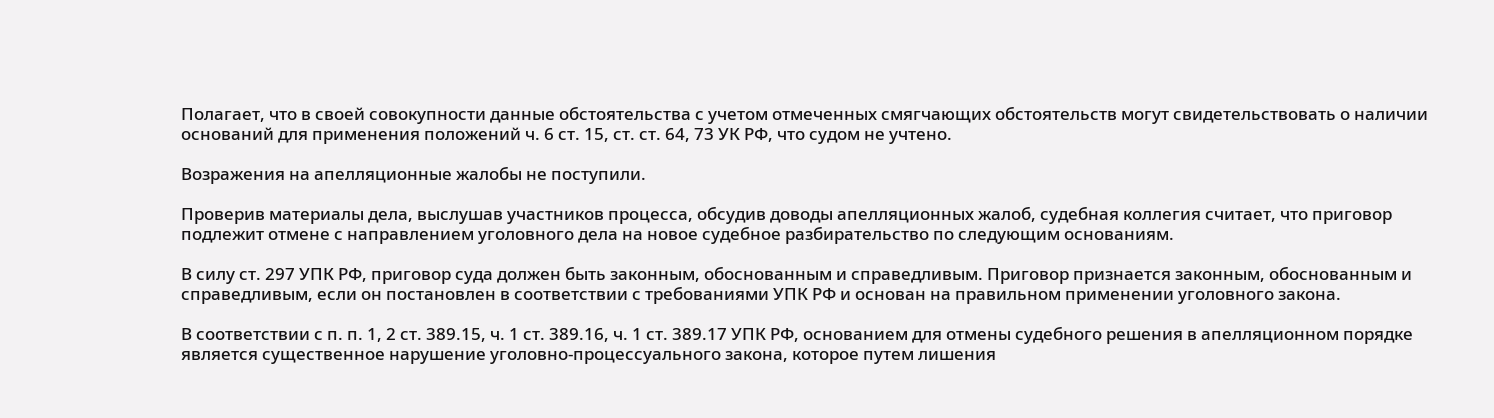Полагает, что в своей совокупности данные обстоятельства с учетом отмеченных смягчающих обстоятельств могут свидетельствовать о наличии оснований для применения положений ч. 6 ст. 15, ст. ст. 64, 73 УК РФ, что судом не учтено.

Возражения на апелляционные жалобы не поступили.

Проверив материалы дела, выслушав участников процесса, обсудив доводы апелляционных жалоб, судебная коллегия считает, что приговор подлежит отмене с направлением уголовного дела на новое судебное разбирательство по следующим основаниям.

В силу ст. 297 УПК РФ, приговор суда должен быть законным, обоснованным и справедливым. Приговор признается законным, обоснованным и справедливым, если он постановлен в соответствии с требованиями УПК РФ и основан на правильном применении уголовного закона.

В соответствии с п. п. 1, 2 ст. 389.15, ч. 1 ст. 389.16, ч. 1 ст. 389.17 УПК РФ, основанием для отмены судебного решения в апелляционном порядке является существенное нарушение уголовно-процессуального закона, которое путем лишения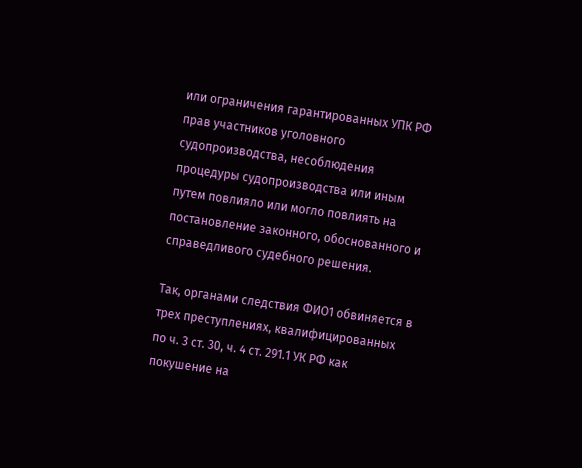или ограничения гарантированных УПК РФ прав участников уголовного судопроизводства, несоблюдения процедуры судопроизводства или иным путем повлияло или могло повлиять на постановление законного, обоснованного и справедливого судебного решения.

Так, органами следствия ФИО1 обвиняется в трех преступлениях, квалифицированных по ч. 3 ст. 30, ч. 4 ст. 291.1 УК РФ как покушение на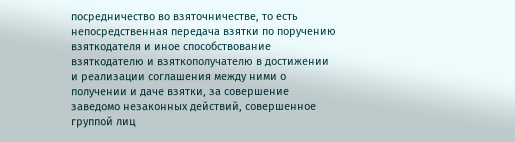посредничество во взяточничестве, то есть непосредственная передача взятки по поручению взяткодателя и иное способствование взяткодателю и взяткополучателю в достижении и реализации соглашения между ними о получении и даче взятки, за совершение заведомо незаконных действий, совершенное группой лиц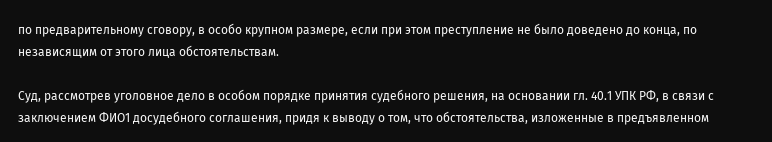по предварительному сговору, в особо крупном размере, если при этом преступление не было доведено до конца, по независящим от этого лица обстоятельствам.

Суд, рассмотрев уголовное дело в особом порядке принятия судебного решения, на основании гл. 40.1 УПК РФ, в связи с заключением ФИО1 досудебного соглашения, придя к выводу о том, что обстоятельства, изложенные в предъявленном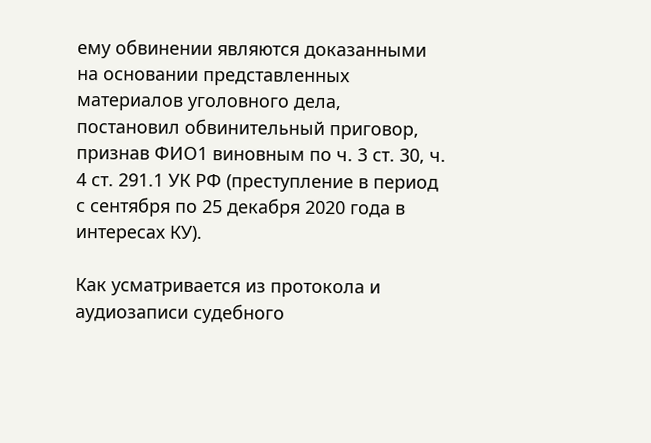ему обвинении являются доказанными на основании представленных материалов уголовного дела, постановил обвинительный приговор, признав ФИО1 виновным по ч. 3 ст. 30, ч. 4 ст. 291.1 УК РФ (преступление в период с сентября по 25 декабря 2020 года в интересах КУ).

Как усматривается из протокола и аудиозаписи судебного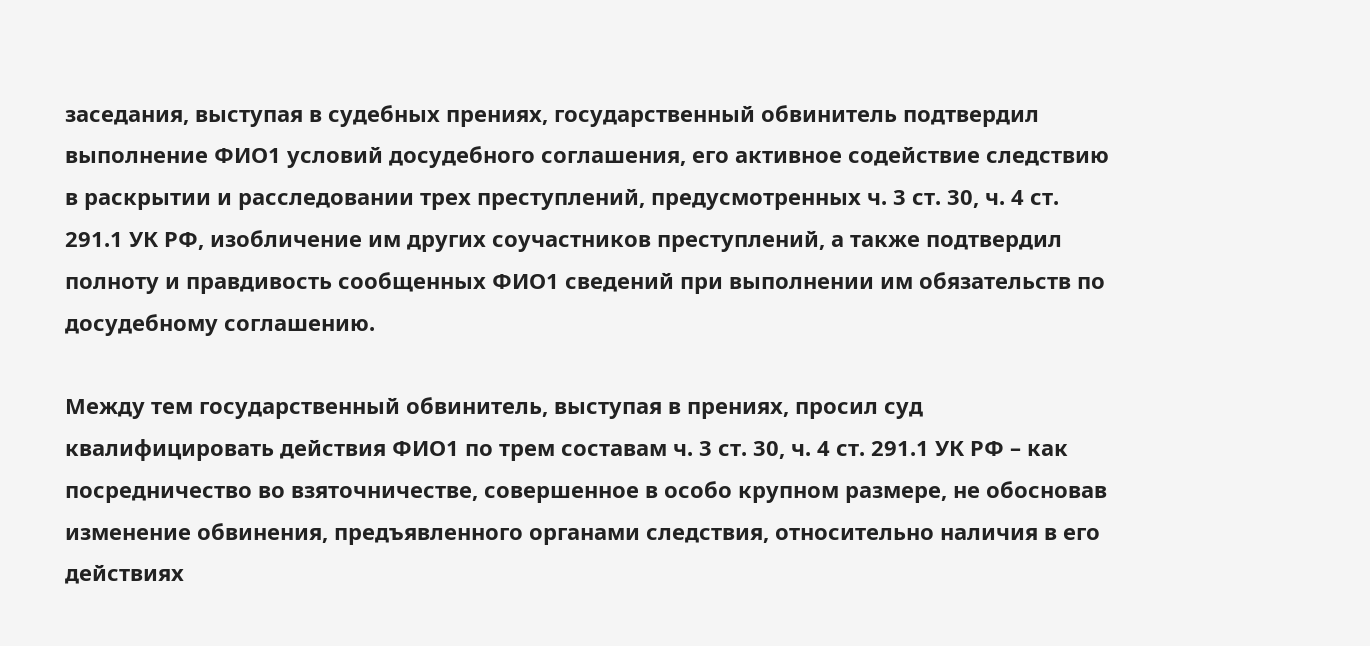заседания, выступая в судебных прениях, государственный обвинитель подтвердил выполнение ФИО1 условий досудебного соглашения, его активное содействие следствию в раскрытии и расследовании трех преступлений, предусмотренных ч. 3 ст. 30, ч. 4 ст. 291.1 УК РФ, изобличение им других соучастников преступлений, а также подтвердил полноту и правдивость сообщенных ФИО1 сведений при выполнении им обязательств по досудебному соглашению.

Между тем государственный обвинитель, выступая в прениях, просил суд квалифицировать действия ФИО1 по трем составам ч. 3 ст. 30, ч. 4 ст. 291.1 УК РФ – как посредничество во взяточничестве, совершенное в особо крупном размере, не обосновав изменение обвинения, предъявленного органами следствия, относительно наличия в его действиях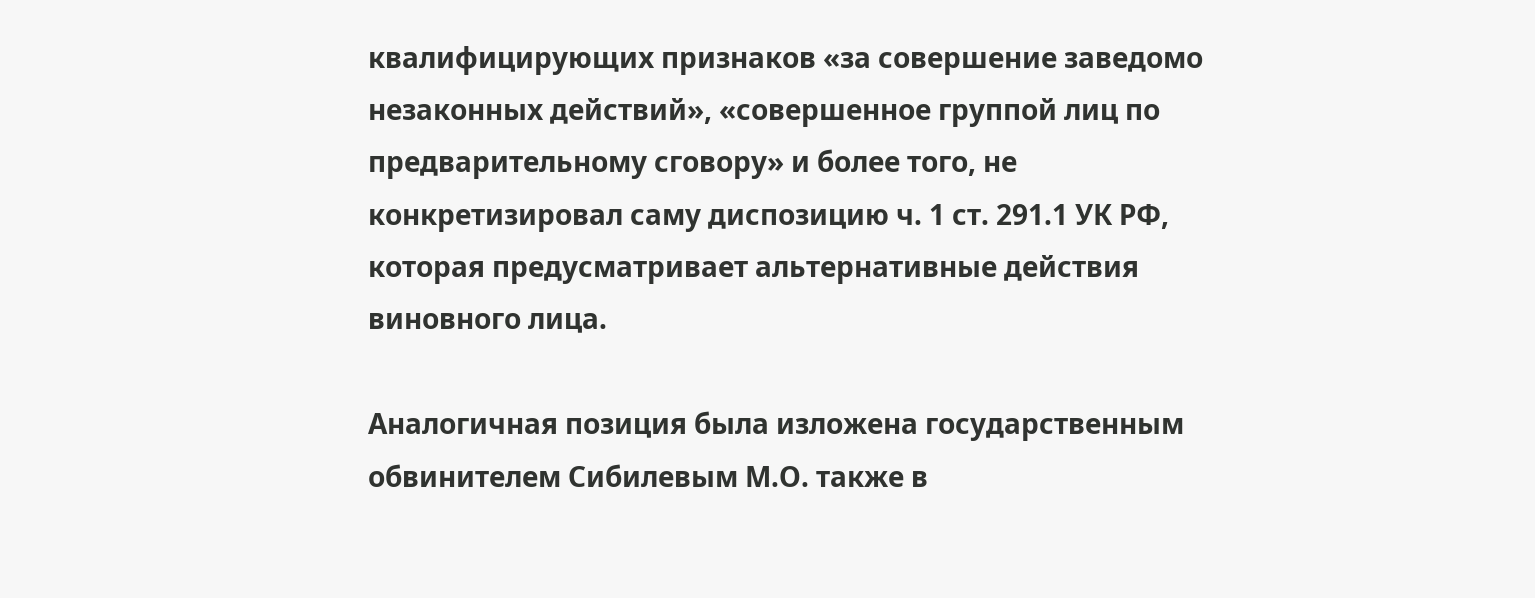квалифицирующих признаков «за совершение заведомо незаконных действий», «совершенное группой лиц по предварительному сговору» и более того, не конкретизировал саму диспозицию ч. 1 ст. 291.1 УК РФ, которая предусматривает альтернативные действия виновного лица.

Аналогичная позиция была изложена государственным обвинителем Сибилевым М.О. также в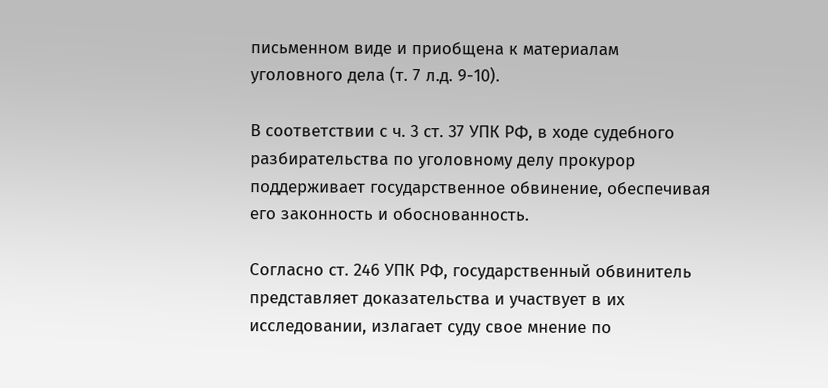письменном виде и приобщена к материалам уголовного дела (т. 7 л.д. 9-10).

В соответствии с ч. 3 ст. 37 УПК РФ, в ходе судебного разбирательства по уголовному делу прокурор поддерживает государственное обвинение, обеспечивая его законность и обоснованность.

Согласно ст. 246 УПК РФ, государственный обвинитель представляет доказательства и участвует в их исследовании, излагает суду свое мнение по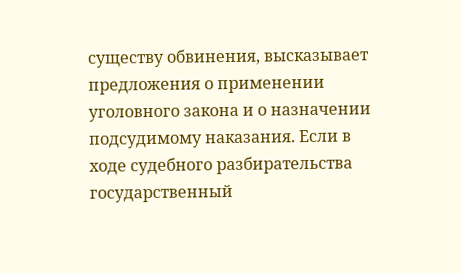существу обвинения, высказывает предложения о применении уголовного закона и о назначении подсудимому наказания. Если в ходе судебного разбирательства государственный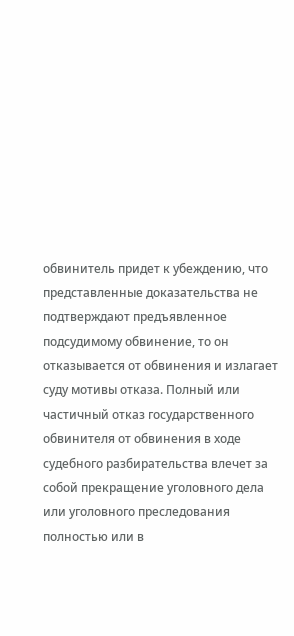обвинитель придет к убеждению, что представленные доказательства не подтверждают предъявленное подсудимому обвинение, то он отказывается от обвинения и излагает суду мотивы отказа. Полный или частичный отказ государственного обвинителя от обвинения в ходе судебного разбирательства влечет за собой прекращение уголовного дела или уголовного преследования полностью или в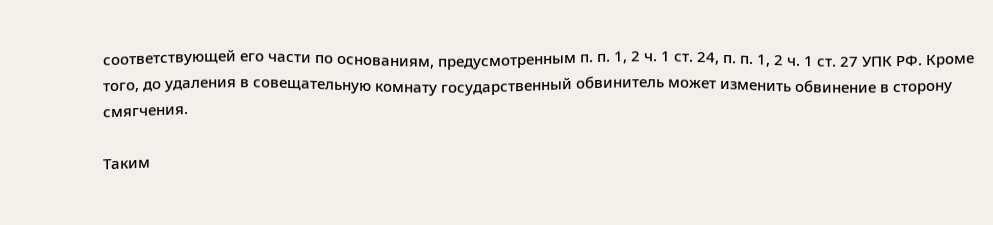соответствующей его части по основаниям, предусмотренным п. п. 1, 2 ч. 1 ст. 24, п. п. 1, 2 ч. 1 ст. 27 УПК РФ. Кроме того, до удаления в совещательную комнату государственный обвинитель может изменить обвинение в сторону смягчения.

Таким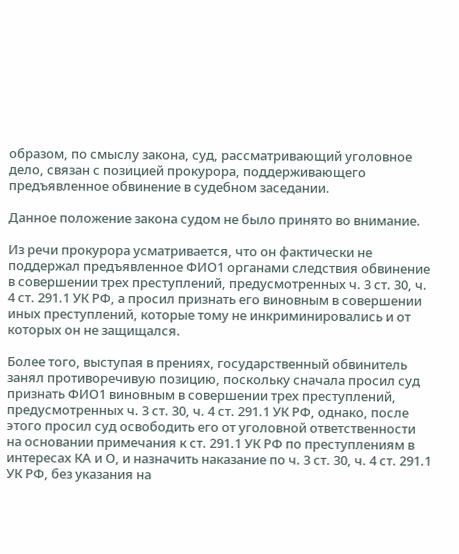образом, по смыслу закона, суд, рассматривающий уголовное дело, связан с позицией прокурора, поддерживающего предъявленное обвинение в судебном заседании.

Данное положение закона судом не было принято во внимание.

Из речи прокурора усматривается, что он фактически не поддержал предъявленное ФИО1 органами следствия обвинение в совершении трех преступлений, предусмотренных ч. 3 ст. 30, ч. 4 ст. 291.1 УК РФ, а просил признать его виновным в совершении иных преступлений, которые тому не инкриминировались и от которых он не защищался.

Более того, выступая в прениях, государственный обвинитель занял противоречивую позицию, поскольку сначала просил суд признать ФИО1 виновным в совершении трех преступлений, предусмотренных ч. 3 ст. 30, ч. 4 ст. 291.1 УК РФ, однако, после этого просил суд освободить его от уголовной ответственности на основании примечания к ст. 291.1 УК РФ по преступлениям в интересах КА и О, и назначить наказание по ч. 3 ст. 30, ч. 4 ст. 291.1 УК РФ, без указания на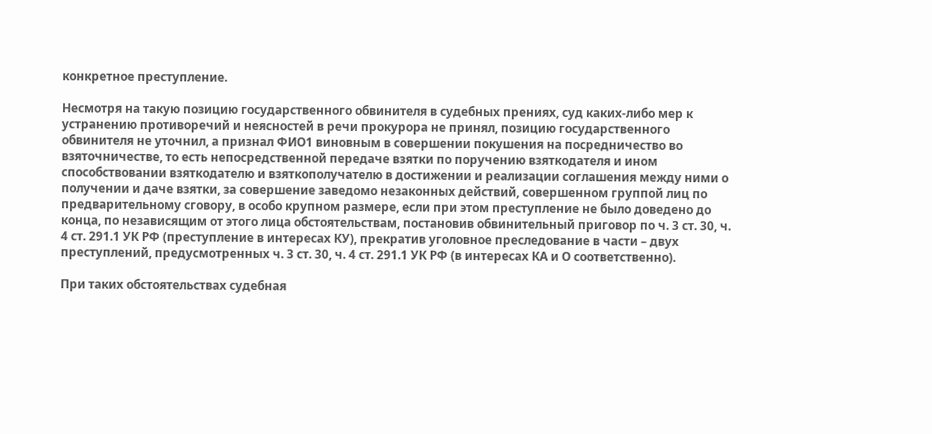конкретное преступление.

Несмотря на такую позицию государственного обвинителя в судебных прениях, суд каких-либо мер к устранению противоречий и неясностей в речи прокурора не принял, позицию государственного обвинителя не уточнил, а признал ФИО1 виновным в совершении покушения на посредничество во взяточничестве, то есть непосредственной передаче взятки по поручению взяткодателя и ином способствовании взяткодателю и взяткополучателю в достижении и реализации соглашения между ними о получении и даче взятки, за совершение заведомо незаконных действий, совершенном группой лиц по предварительному сговору, в особо крупном размере, если при этом преступление не было доведено до конца, по независящим от этого лица обстоятельствам, постановив обвинительный приговор по ч. 3 ст. 30, ч. 4 ст. 291.1 УК РФ (преступление в интересах КУ), прекратив уголовное преследование в части – двух преступлений, предусмотренных ч. 3 ст. 30, ч. 4 ст. 291.1 УК РФ (в интересах КА и О соответственно).

При таких обстоятельствах судебная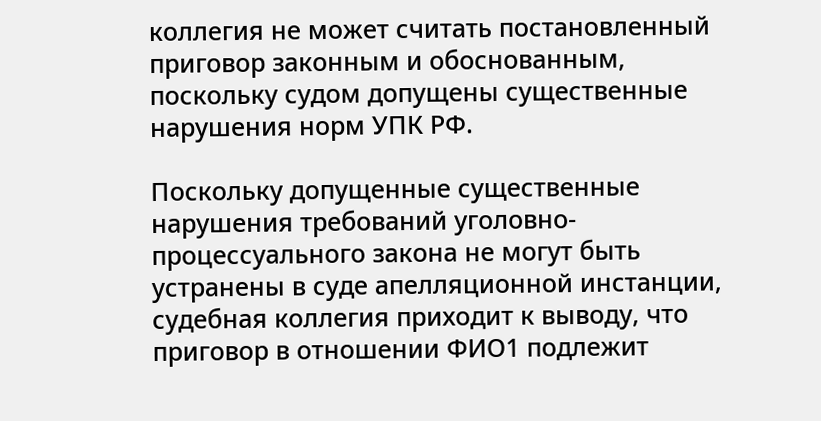коллегия не может считать постановленный приговор законным и обоснованным, поскольку судом допущены существенные нарушения норм УПК РФ.

Поскольку допущенные существенные нарушения требований уголовно-процессуального закона не могут быть устранены в суде апелляционной инстанции, судебная коллегия приходит к выводу, что приговор в отношении ФИО1 подлежит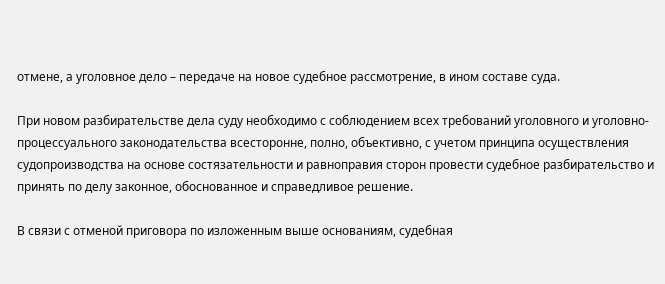отмене, а уголовное дело – передаче на новое судебное рассмотрение, в ином составе суда.

При новом разбирательстве дела суду необходимо с соблюдением всех требований уголовного и уголовно-процессуального законодательства всесторонне, полно, объективно, с учетом принципа осуществления судопроизводства на основе состязательности и равноправия сторон провести судебное разбирательство и принять по делу законное, обоснованное и справедливое решение.

В связи с отменой приговора по изложенным выше основаниям, судебная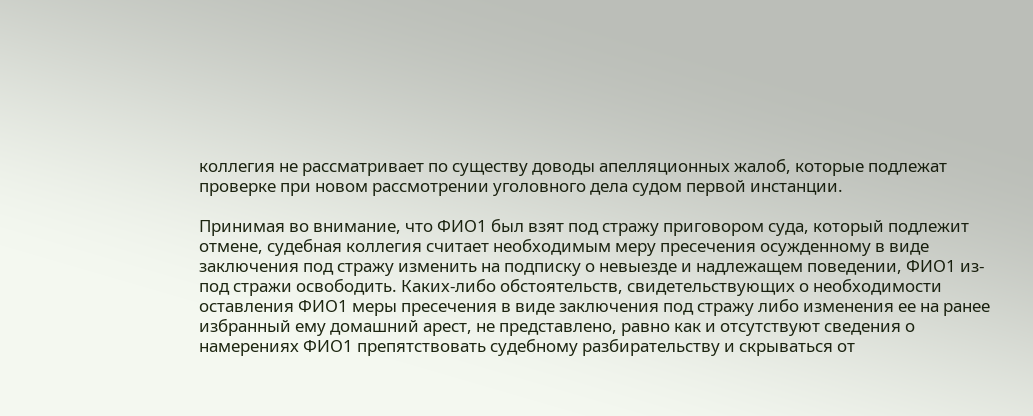коллегия не рассматривает по существу доводы апелляционных жалоб, которые подлежат проверке при новом рассмотрении уголовного дела судом первой инстанции.

Принимая во внимание, что ФИО1 был взят под стражу приговором суда, который подлежит отмене, судебная коллегия считает необходимым меру пресечения осужденному в виде заключения под стражу изменить на подписку о невыезде и надлежащем поведении, ФИО1 из-под стражи освободить. Каких-либо обстоятельств, свидетельствующих о необходимости оставления ФИО1 меры пресечения в виде заключения под стражу либо изменения ее на ранее избранный ему домашний арест, не представлено, равно как и отсутствуют сведения о намерениях ФИО1 препятствовать судебному разбирательству и скрываться от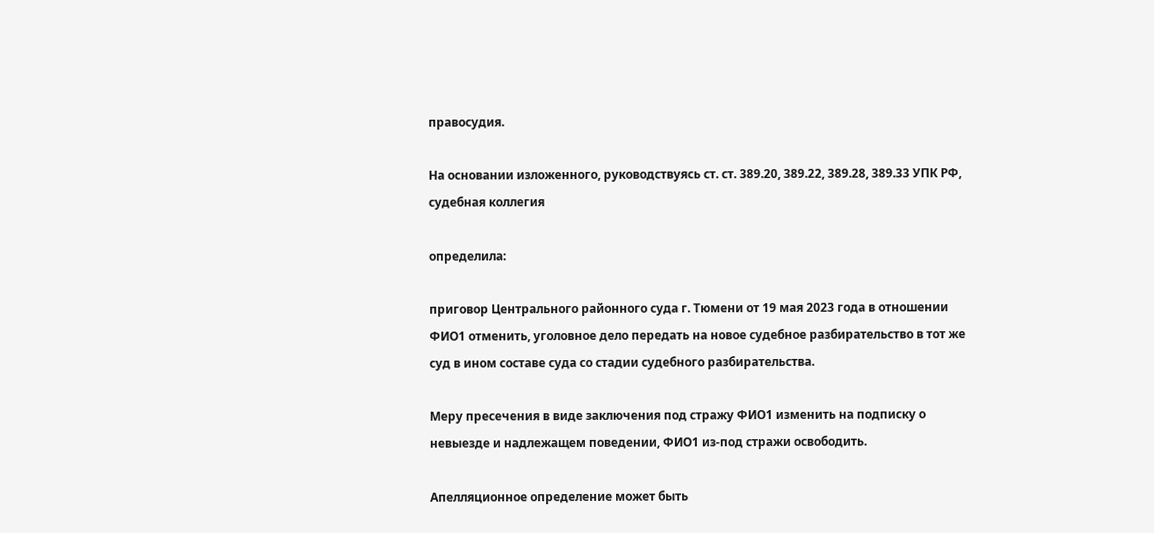правосудия.

На основании изложенного, руководствуясь ст. ст. 389.20, 389.22, 389.28, 389.33 УПК РФ, судебная коллегия

определила:

приговор Центрального районного суда г. Тюмени от 19 мая 2023 года в отношении ФИО1 отменить, уголовное дело передать на новое судебное разбирательство в тот же суд в ином составе суда со стадии судебного разбирательства.

Меру пресечения в виде заключения под стражу ФИО1 изменить на подписку о невыезде и надлежащем поведении, ФИО1 из-под стражи освободить.

Апелляционное определение может быть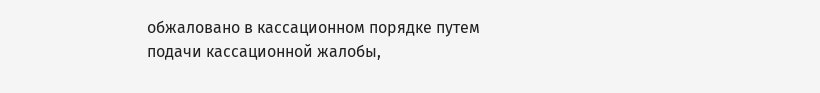обжаловано в кассационном порядке путем подачи кассационной жалобы,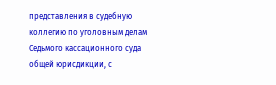представления в судебную коллегию по уголовным делам Седьмого кассационного суда общей юрисдикции, с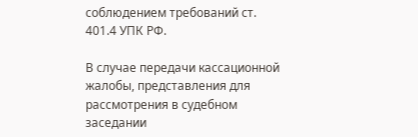соблюдением требований ст. 401.4 УПК РФ.

В случае передачи кассационной жалобы, представления для рассмотрения в судебном заседании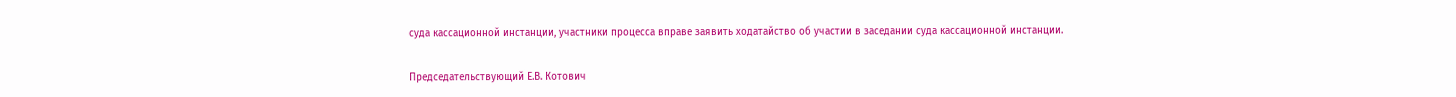суда кассационной инстанции, участники процесса вправе заявить ходатайство об участии в заседании суда кассационной инстанции.

Председательствующий Е.В. Котович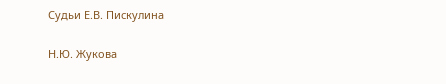Судьи Е.В. Пискулина

Н.Ю. Жукова